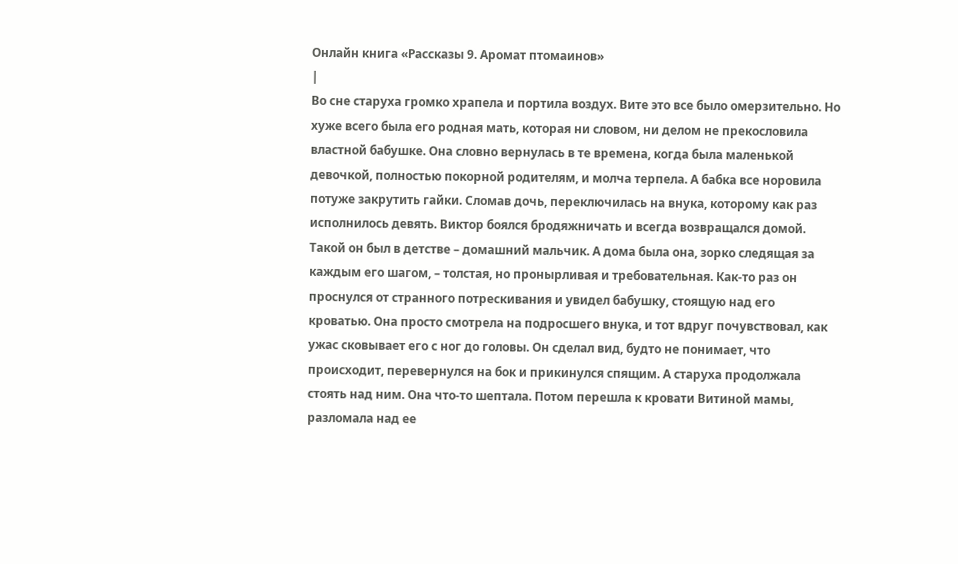Онлайн книга «Рассказы 9. Аромат птомаинов»
|
Во сне старуха громко храпела и портила воздух. Вите это все было омерзительно. Но хуже всего была его родная мать, которая ни словом, ни делом не прекословила властной бабушке. Она словно вернулась в те времена, когда была маленькой девочкой, полностью покорной родителям, и молча терпела. А бабка все норовила потуже закрутить гайки. Сломав дочь, переключилась на внука, которому как раз исполнилось девять. Виктор боялся бродяжничать и всегда возвращался домой. Такой он был в детстве – домашний мальчик. А дома была она, зорко следящая за каждым его шагом, – толстая, но пронырливая и требовательная. Как-то раз он проснулся от странного потрескивания и увидел бабушку, стоящую над его кроватью. Она просто смотрела на подросшего внука, и тот вдруг почувствовал, как ужас сковывает его с ног до головы. Он сделал вид, будто не понимает, что происходит, перевернулся на бок и прикинулся спящим. А старуха продолжала стоять над ним. Она что-то шептала. Потом перешла к кровати Витиной мамы, разломала над ее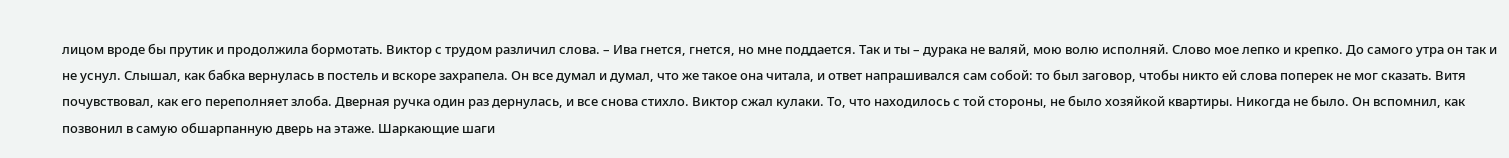лицом вроде бы прутик и продолжила бормотать. Виктор с трудом различил слова. – Ива гнется, гнется, но мне поддается. Так и ты – дурака не валяй, мою волю исполняй. Слово мое лепко и крепко. До самого утра он так и не уснул. Слышал, как бабка вернулась в постель и вскоре захрапела. Он все думал и думал, что же такое она читала, и ответ напрашивался сам собой: то был заговор, чтобы никто ей слова поперек не мог сказать. Витя почувствовал, как его переполняет злоба. Дверная ручка один раз дернулась, и все снова стихло. Виктор сжал кулаки. То, что находилось с той стороны, не было хозяйкой квартиры. Никогда не было. Он вспомнил, как позвонил в самую обшарпанную дверь на этаже. Шаркающие шаги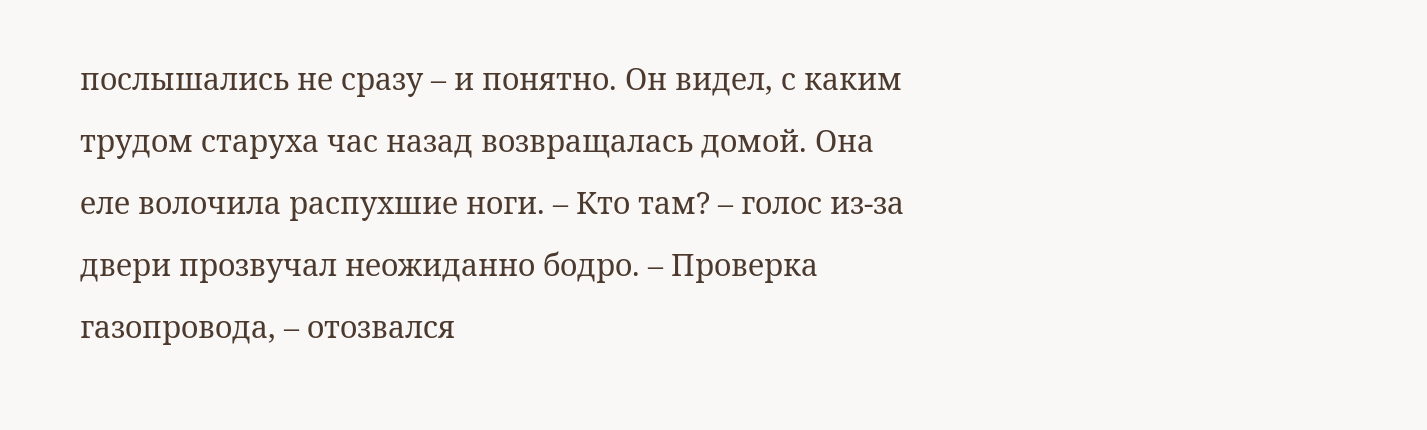послышались не сразу – и понятно. Он видел, с каким трудом старуха час назад возвращалась домой. Она еле волочила распухшие ноги. – Кто там? – голос из-за двери прозвучал неожиданно бодро. – Проверка газопровода, – отозвался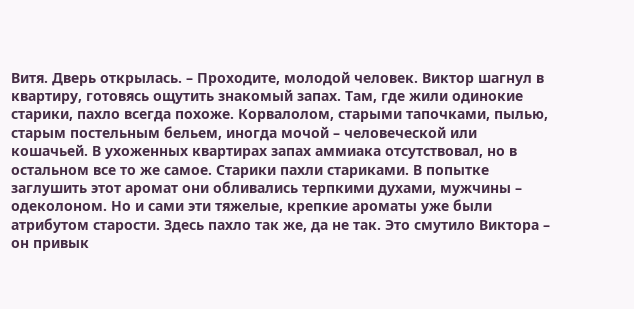Витя. Дверь открылась. – Проходите, молодой человек. Виктор шагнул в квартиру, готовясь ощутить знакомый запах. Там, где жили одинокие старики, пахло всегда похоже. Корвалолом, старыми тапочками, пылью, старым постельным бельем, иногда мочой – человеческой или кошачьей. В ухоженных квартирах запах аммиака отсутствовал, но в остальном все то же самое. Старики пахли стариками. В попытке заглушить этот аромат они обливались терпкими духами, мужчины – одеколоном. Но и сами эти тяжелые, крепкие ароматы уже были атрибутом старости. Здесь пахло так же, да не так. Это смутило Виктора – он привык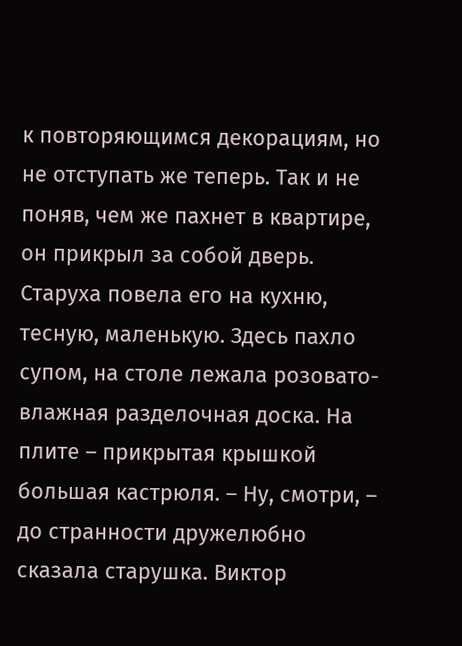к повторяющимся декорациям, но не отступать же теперь. Так и не поняв, чем же пахнет в квартире, он прикрыл за собой дверь. Старуха повела его на кухню, тесную, маленькую. Здесь пахло супом, на столе лежала розовато-влажная разделочная доска. На плите – прикрытая крышкой большая кастрюля. – Ну, смотри, – до странности дружелюбно сказала старушка. Виктор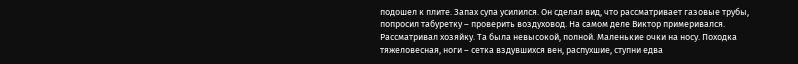подошел к плите. Запах супа усилился. Он сделал вид, что рассматривает газовые трубы, попросил табуретку – проверить воздуховод. На самом деле Виктор примеривался. Рассматривал хозяйку. Та была невысокой, полной. Маленькие очки на носу. Походка тяжеловесная, ноги – сетка вздувшихся вен, распухшие, ступни едва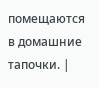помещаются в домашние тапочки. |